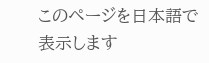このページを日本語で表示します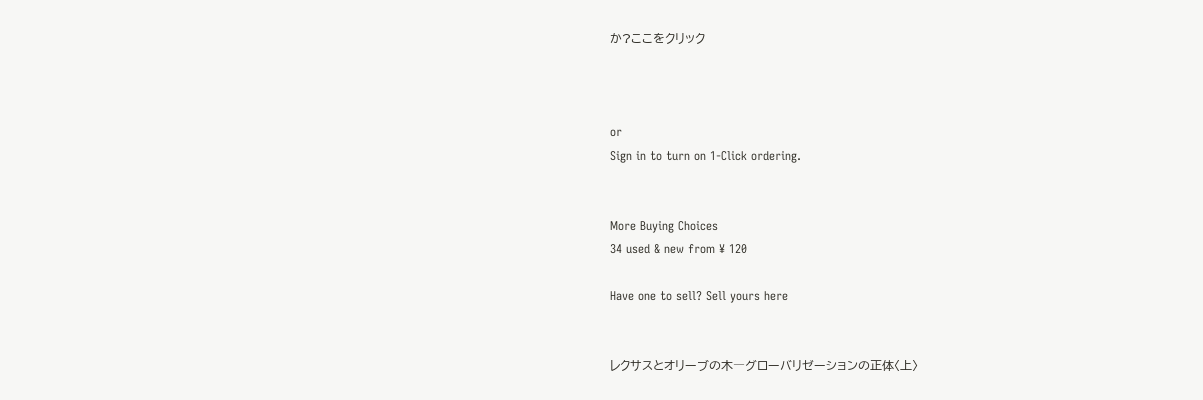か?ここをクリック



or
Sign in to turn on 1-Click ordering.


More Buying Choices
34 used & new from ¥ 120

Have one to sell? Sell yours here


レクサスとオリーブの木―グローバリゼーションの正体〈上〉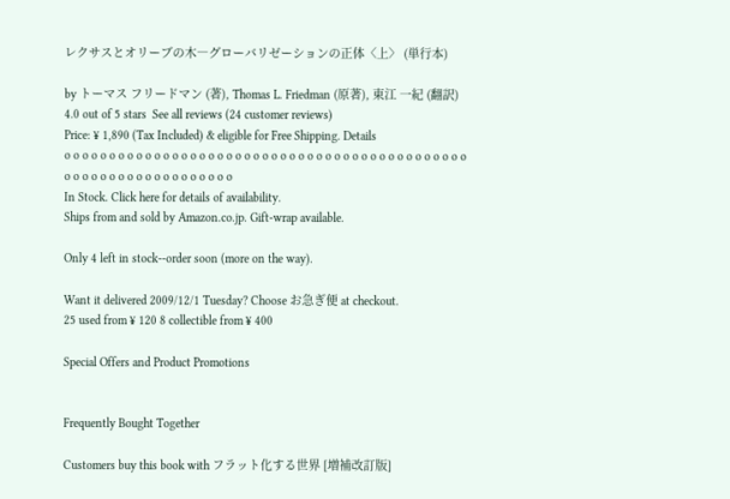レクサスとオリーブの木―グローバリゼーションの正体〈上〉 (単行本)

by トーマス フリードマン (著), Thomas L. Friedman (原著), 東江 一紀 (翻訳)
4.0 out of 5 stars  See all reviews (24 customer reviews)
Price: ¥ 1,890 (Tax Included) & eligible for Free Shipping. Details
o o o o o o o o o o o o o o o o o o o o o o o o o o o o o o o o o o o o o o o o o o o o o o o o o o o o o o o o o o o o o o o o
In Stock. Click here for details of availability.
Ships from and sold by Amazon.co.jp. Gift-wrap available.

Only 4 left in stock--order soon (more on the way).

Want it delivered 2009/12/1 Tuesday? Choose お急ぎ便 at checkout.
25 used from ¥ 120 8 collectible from ¥ 400

Special Offers and Product Promotions


Frequently Bought Together

Customers buy this book with フラット化する世界 [増補改訂版]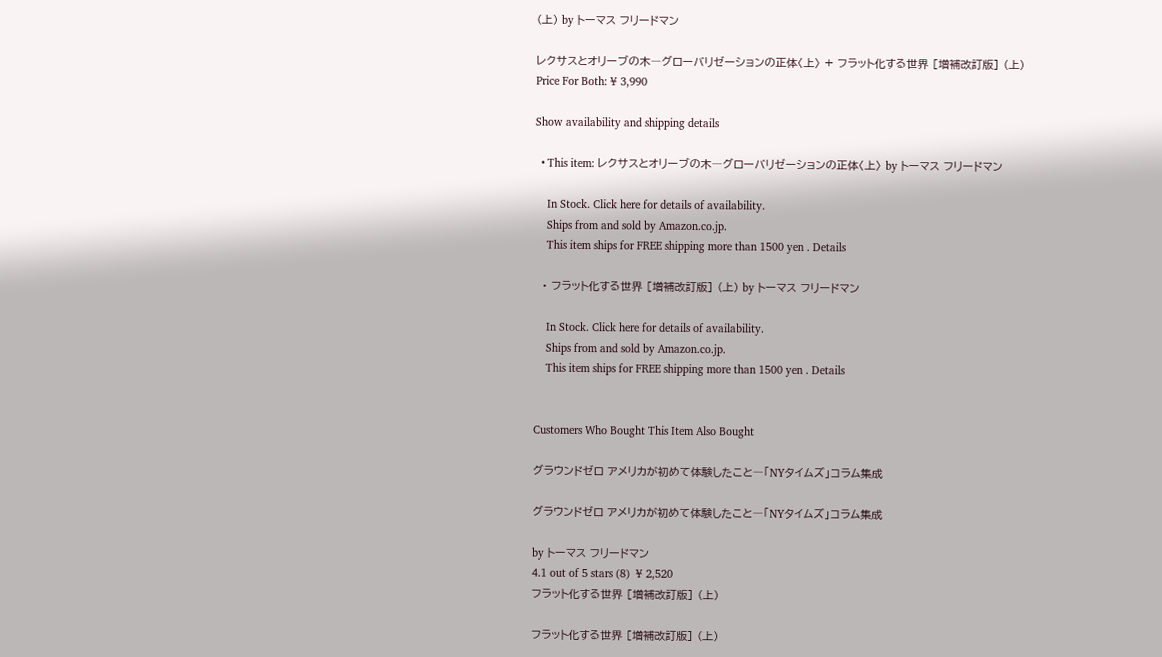(上) by トーマス フリードマン

レクサスとオリーブの木―グローバリゼーションの正体〈上〉 + フラット化する世界 [増補改訂版] (上)
Price For Both: ¥ 3,990

Show availability and shipping details

  • This item: レクサスとオリーブの木―グローバリゼーションの正体〈上〉 by トーマス フリードマン

    In Stock. Click here for details of availability.
    Ships from and sold by Amazon.co.jp.
    This item ships for FREE shipping more than 1500 yen . Details

  • フラット化する世界 [増補改訂版] (上) by トーマス フリードマン

    In Stock. Click here for details of availability.
    Ships from and sold by Amazon.co.jp.
    This item ships for FREE shipping more than 1500 yen . Details


Customers Who Bought This Item Also Bought

グラウンドゼロ アメリカが初めて体験したこと―「NYタイムズ」コラム集成

グラウンドゼロ アメリカが初めて体験したこと―「NYタイムズ」コラム集成

by トーマス フリードマン
4.1 out of 5 stars (8)  ¥ 2,520
フラット化する世界 [増補改訂版] (上)

フラット化する世界 [増補改訂版] (上)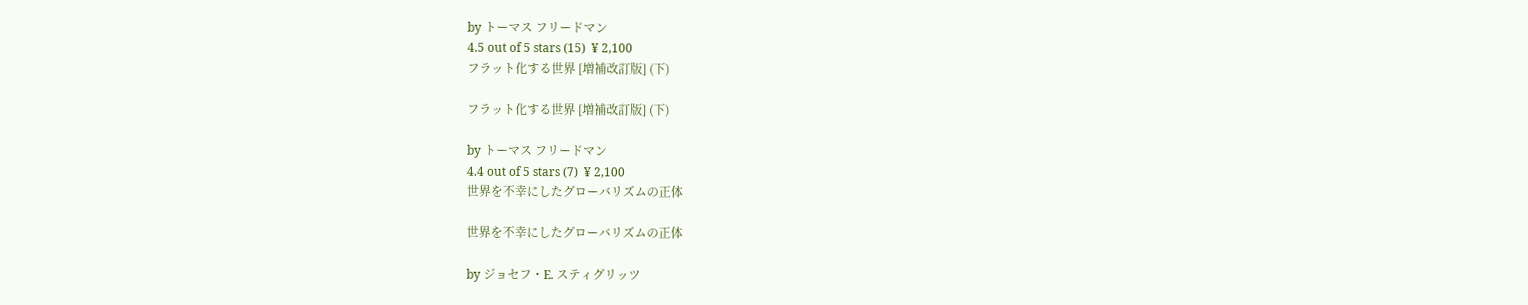by トーマス フリードマン
4.5 out of 5 stars (15)  ¥ 2,100
フラット化する世界 [増補改訂版] (下)

フラット化する世界 [増補改訂版] (下)

by トーマス フリードマン
4.4 out of 5 stars (7)  ¥ 2,100
世界を不幸にしたグローバリズムの正体

世界を不幸にしたグローバリズムの正体

by ジョセフ・E. スティグリッツ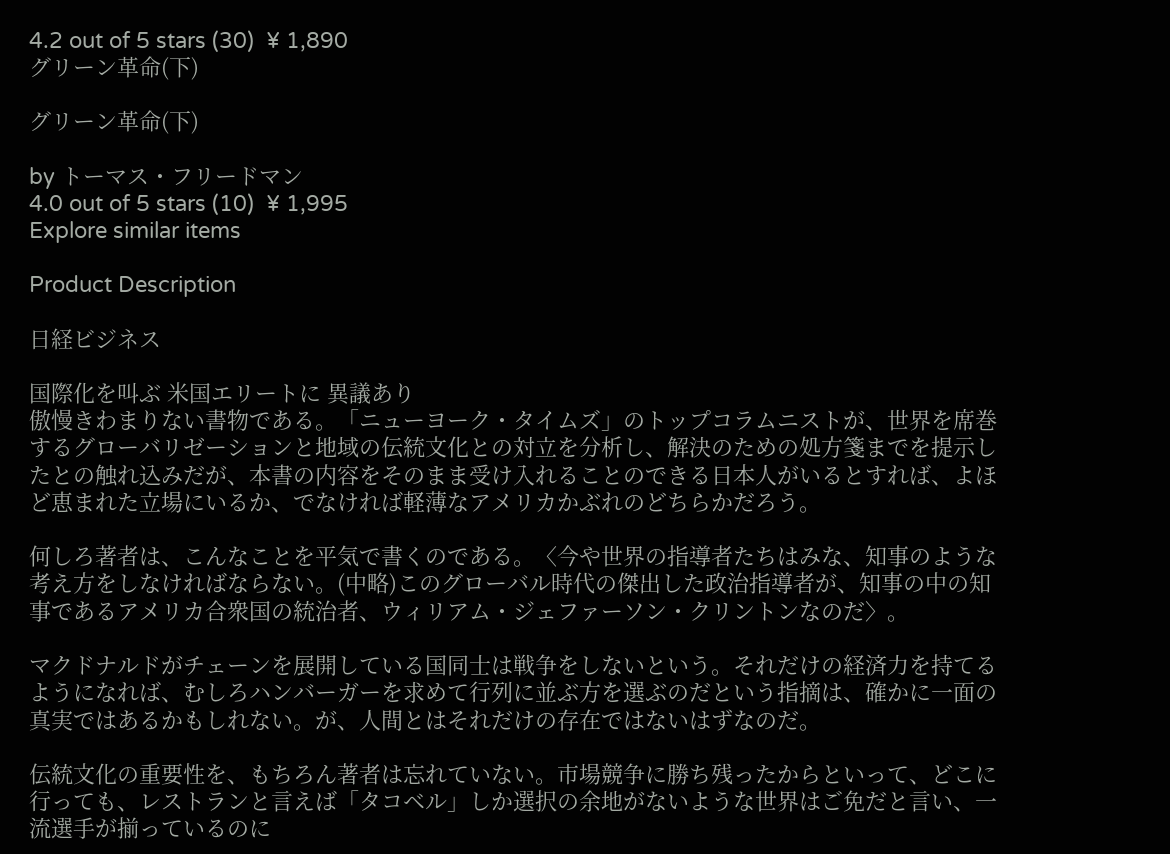4.2 out of 5 stars (30)  ¥ 1,890
グリーン革命(下)

グリーン革命(下)

by トーマス・フリードマン
4.0 out of 5 stars (10)  ¥ 1,995
Explore similar items

Product Description

日経ビジネス

国際化を叫ぶ 米国エリートに 異議あり
傲慢きわまりない書物である。「ニューヨーク・タイムズ」のトップコラムニストが、世界を席巻するグローバリゼーションと地域の伝統文化との対立を分析し、解決のための処方箋までを提示したとの触れ込みだが、本書の内容をそのまま受け入れることのできる日本人がいるとすれば、よほど恵まれた立場にいるか、でなければ軽薄なアメリカかぶれのどちらかだろう。

何しろ著者は、こんなことを平気で書くのである。〈今や世界の指導者たちはみな、知事のような考え方をしなければならない。(中略)このグローバル時代の傑出した政治指導者が、知事の中の知事であるアメリカ合衆国の統治者、ウィリアム・ジェファーソン・クリントンなのだ〉。

マクドナルドがチェーンを展開している国同士は戦争をしないという。それだけの経済力を持てるようになれば、むしろハンバーガーを求めて行列に並ぶ方を選ぶのだという指摘は、確かに一面の真実ではあるかもしれない。が、人間とはそれだけの存在ではないはずなのだ。

伝統文化の重要性を、もちろん著者は忘れていない。市場競争に勝ち残ったからといって、どこに行っても、レストランと言えば「タコベル」しか選択の余地がないような世界はご免だと言い、一流選手が揃っているのに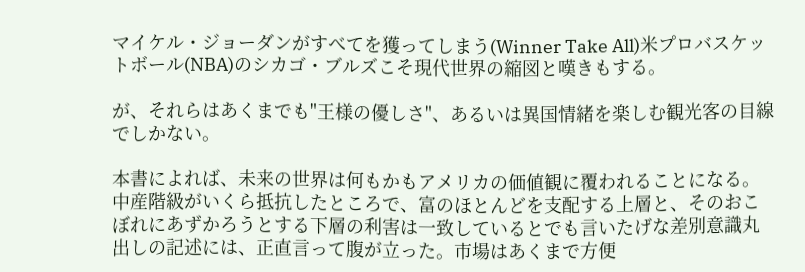マイケル・ジョーダンがすべてを獲ってしまう(Winner Take All)米プロバスケットボール(NBA)のシカゴ・ブルズこそ現代世界の縮図と嘆きもする。

が、それらはあくまでも"王様の優しさ"、あるいは異国情緒を楽しむ観光客の目線でしかない。

本書によれば、未来の世界は何もかもアメリカの価値観に覆われることになる。中産階級がいくら抵抗したところで、富のほとんどを支配する上層と、そのおこぼれにあずかろうとする下層の利害は一致しているとでも言いたげな差別意識丸出しの記述には、正直言って腹が立った。市場はあくまで方便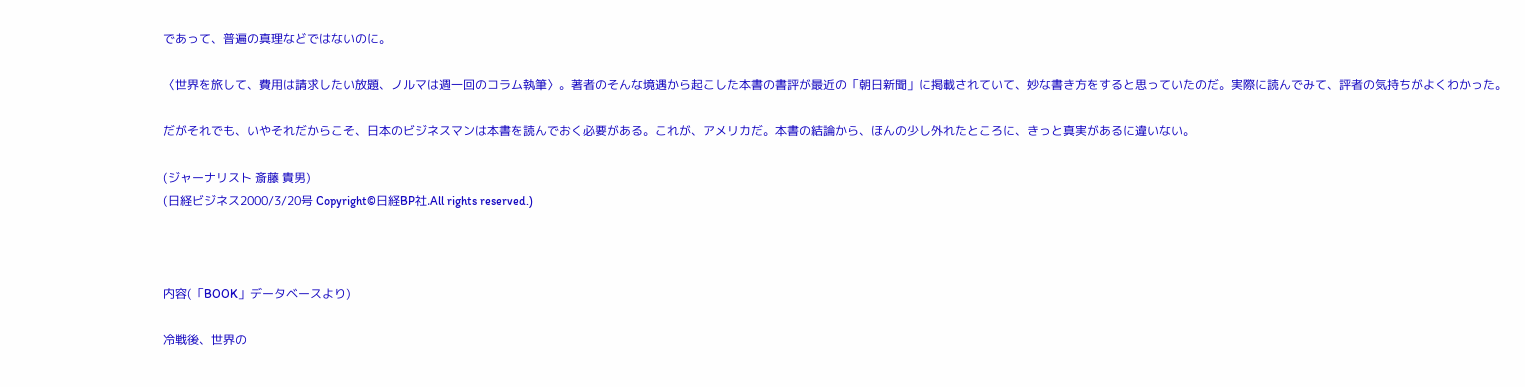であって、普遍の真理などではないのに。

〈世界を旅して、費用は請求したい放題、ノルマは週一回のコラム執筆〉。著者のそんな境遇から起こした本書の書評が最近の「朝日新聞」に掲載されていて、妙な書き方をすると思っていたのだ。実際に読んでみて、評者の気持ちがよくわかった。

だがそれでも、いやそれだからこそ、日本のビジネスマンは本書を読んでおく必要がある。これが、アメリカだ。本書の結論から、ほんの少し外れたところに、きっと真実があるに違いない。

(ジャーナリスト 斎藤 貴男)
(日経ビジネス2000/3/20号 Copyright©日経BP社.All rights reserved.)



内容(「BOOK」データベースより)

冷戦後、世界の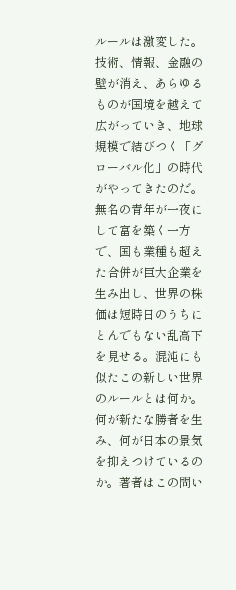ルールは激変した。技術、情報、金融の壁が消え、あらゆるものが国境を越えて広がっていき、地球規模で結びつく「グローバル化」の時代がやってきたのだ。無名の青年が一夜にして富を築く一方で、国も業種も超えた合併が巨大企業を生み出し、世界の株価は短時日のうちにとんでもない乱高下を見せる。混沌にも似たこの新しい世界のルールとは何か。何が新たな勝者を生み、何が日本の景気を抑えつけているのか。著者はこの問い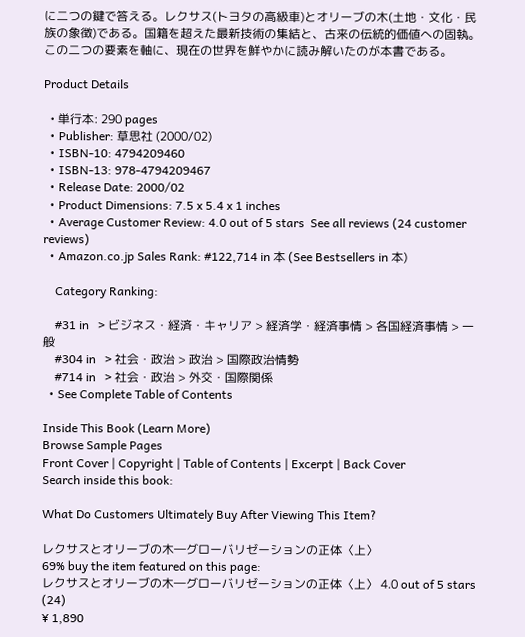に二つの鍵で答える。レクサス(トヨタの高級車)とオリーブの木(土地・文化・民族の象徴)である。国籍を超えた最新技術の集結と、古来の伝統的価値への固執。この二つの要素を軸に、現在の世界を鮮やかに読み解いたのが本書である。

Product Details

  • 単行本: 290 pages
  • Publisher: 草思社 (2000/02)
  • ISBN-10: 4794209460
  • ISBN-13: 978-4794209467
  • Release Date: 2000/02
  • Product Dimensions: 7.5 x 5.4 x 1 inches
  • Average Customer Review: 4.0 out of 5 stars  See all reviews (24 customer reviews)
  • Amazon.co.jp Sales Rank: #122,714 in 本 (See Bestsellers in 本)

    Category Ranking:

    #31 in   > ビジネス・経済・キャリア > 経済学・経済事情 > 各国経済事情 > 一般
    #304 in   > 社会・政治 > 政治 > 国際政治情勢
    #714 in   > 社会・政治 > 外交・国際関係
  • See Complete Table of Contents

Inside This Book (Learn More)
Browse Sample Pages
Front Cover | Copyright | Table of Contents | Excerpt | Back Cover
Search inside this book:

What Do Customers Ultimately Buy After Viewing This Item?

レクサスとオリーブの木―グローバリゼーションの正体〈上〉
69% buy the item featured on this page:
レクサスとオリーブの木―グローバリゼーションの正体〈上〉 4.0 out of 5 stars (24)
¥ 1,890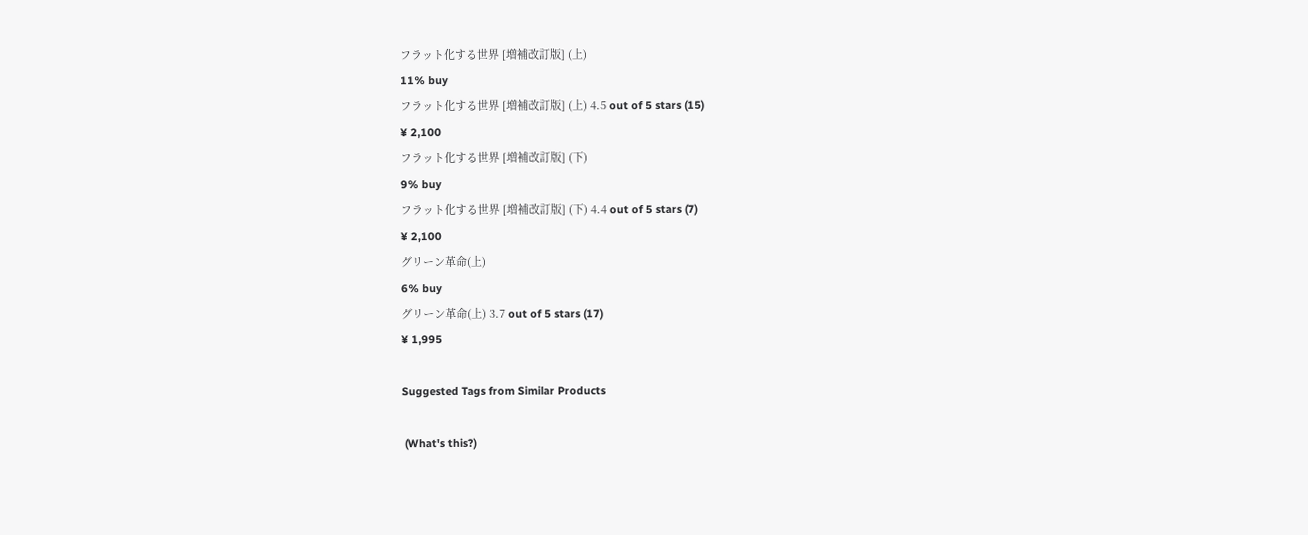フラット化する世界 [増補改訂版] (上)
11% buy
フラット化する世界 [増補改訂版] (上) 4.5 out of 5 stars (15)
¥ 2,100
フラット化する世界 [増補改訂版] (下)
9% buy
フラット化する世界 [増補改訂版] (下) 4.4 out of 5 stars (7)
¥ 2,100
グリーン革命(上)
6% buy
グリーン革命(上) 3.7 out of 5 stars (17)
¥ 1,995

Suggested Tags from Similar Products

 (What's this?)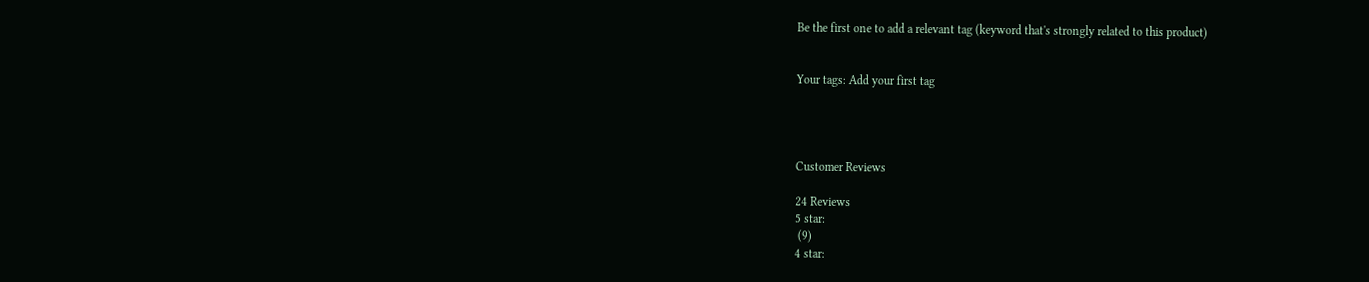Be the first one to add a relevant tag (keyword that's strongly related to this product)


Your tags: Add your first tag




Customer Reviews

24 Reviews
5 star:
 (9)
4 star: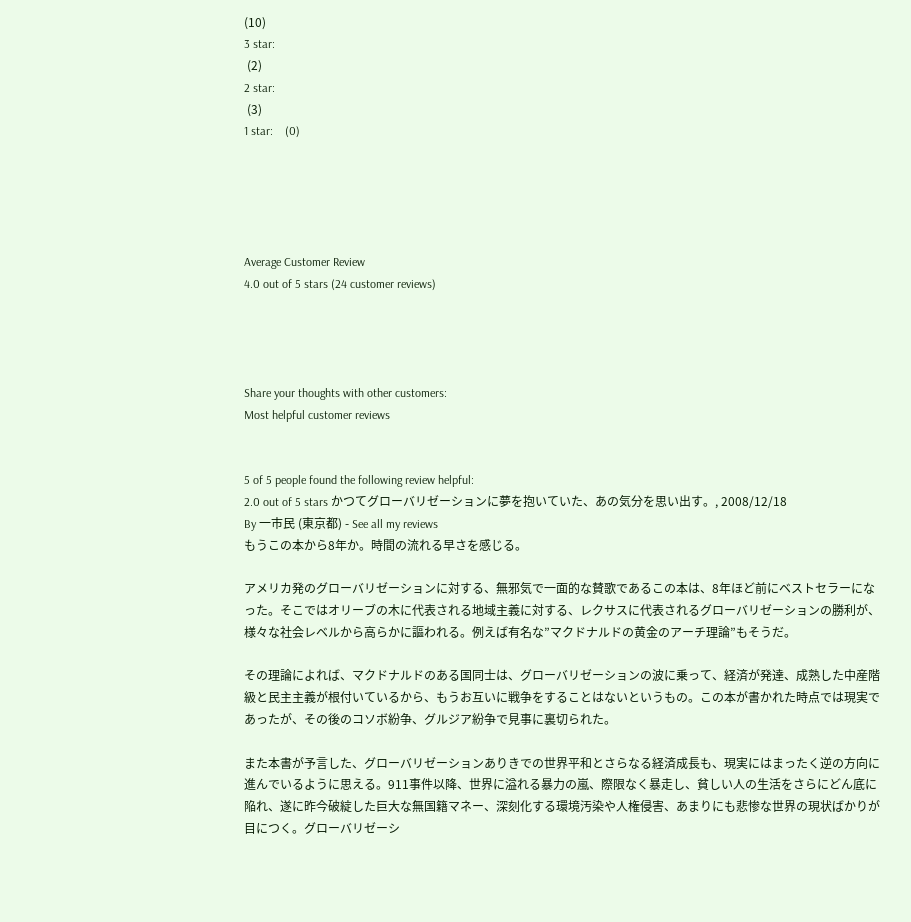(10)
3 star:
 (2)
2 star:
 (3)
1 star:    (0)





Average Customer Review
4.0 out of 5 stars (24 customer reviews)




Share your thoughts with other customers:
Most helpful customer reviews


5 of 5 people found the following review helpful:
2.0 out of 5 stars かつてグローバリゼーションに夢を抱いていた、あの気分を思い出す。, 2008/12/18
By 一市民 (東京都) - See all my reviews
もうこの本から8年か。時間の流れる早さを感じる。

アメリカ発のグローバリゼーションに対する、無邪気で一面的な賛歌であるこの本は、8年ほど前にベストセラーになった。そこではオリーブの木に代表される地域主義に対する、レクサスに代表されるグローバリゼーションの勝利が、様々な社会レベルから高らかに謳われる。例えば有名な”マクドナルドの黄金のアーチ理論”もそうだ。

その理論によれば、マクドナルドのある国同士は、グローバリゼーションの波に乗って、経済が発達、成熟した中産階級と民主主義が根付いているから、もうお互いに戦争をすることはないというもの。この本が書かれた時点では現実であったが、その後のコソボ紛争、グルジア紛争で見事に裏切られた。

また本書が予言した、グローバリゼーションありきでの世界平和とさらなる経済成長も、現実にはまったく逆の方向に進んでいるように思える。911事件以降、世界に溢れる暴力の嵐、際限なく暴走し、貧しい人の生活をさらにどん底に陥れ、遂に昨今破綻した巨大な無国籍マネー、深刻化する環境汚染や人権侵害、あまりにも悲惨な世界の現状ばかりが目につく。グローバリゼーシ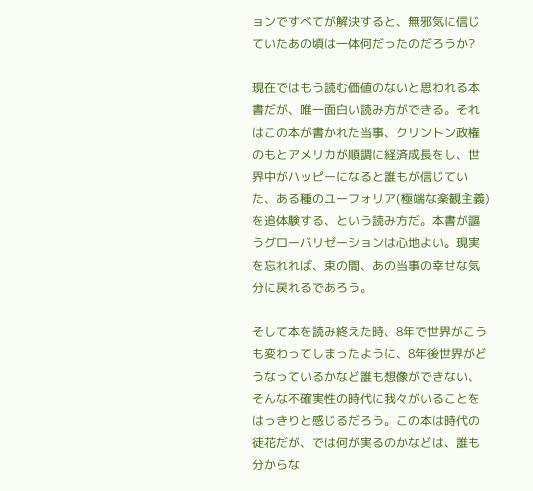ョンですべてが解決すると、無邪気に信じていたあの頃は一体何だったのだろうか?

現在ではもう読む価値のないと思われる本書だが、唯一面白い読み方ができる。それはこの本が書かれた当事、クリントン政権のもとアメリカが順調に経済成長をし、世界中がハッピーになると誰もが信じていた、ある種のユーフォリア(極端な楽観主義)を追体験する、という読み方だ。本書が謳うグローバリゼーションは心地よい。現実を忘れれば、束の間、あの当事の幸せな気分に戻れるであろう。

そして本を読み終えた時、8年で世界がこうも変わってしまったように、8年後世界がどうなっているかなど誰も想像ができない、そんな不確実性の時代に我々がいることをはっきりと感じるだろう。この本は時代の徒花だが、では何が実るのかなどは、誰も分からな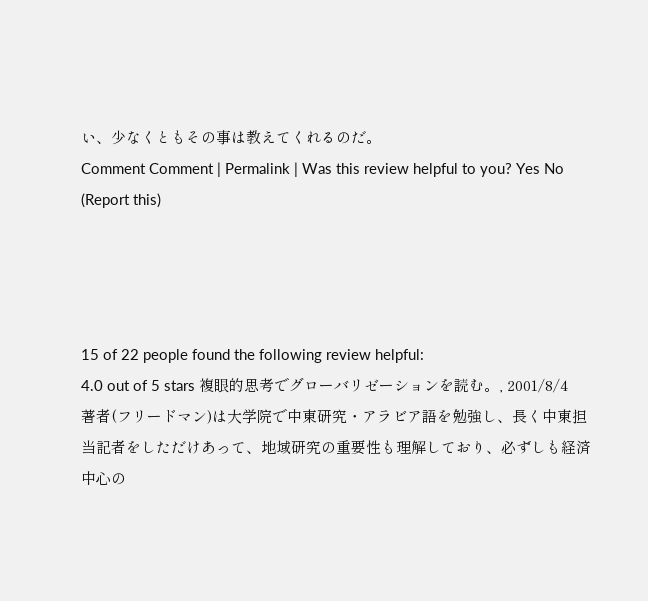い、少なくともその事は教えてくれるのだ。
Comment Comment | Permalink | Was this review helpful to you? Yes No (Report this)




15 of 22 people found the following review helpful:
4.0 out of 5 stars 複眼的思考でグローバリゼーションを読む。, 2001/8/4
著者(フリードマン)は大学院で中東研究・アラビア語を勉強し、長く中東担当記者をしただけあって、地域研究の重要性も理解しており、必ずしも経済中心の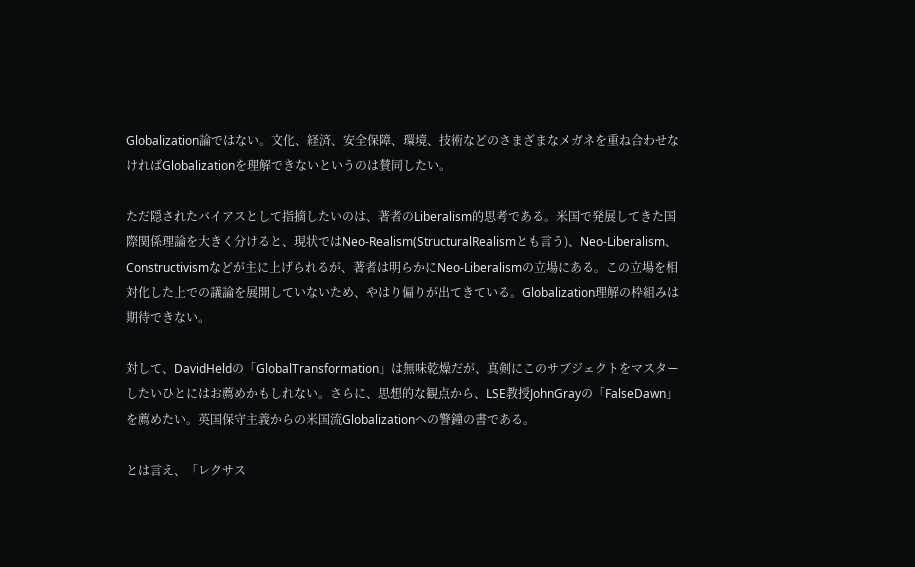Globalization論ではない。文化、経済、安全保障、環境、技術などのさまざまなメガネを重ね合わせなければGlobalizationを理解できないというのは賛同したい。

ただ隠されたバイアスとして指摘したいのは、著者のLiberalism的思考である。米国で発展してきた国際関係理論を大きく分けると、現状ではNeo-Realism(StructuralRealismとも言う)、Neo-Liberalism、Constructivismなどが主に上げられるが、著者は明らかにNeo-Liberalismの立場にある。この立場を相対化した上での議論を展開していないため、やはり偏りが出てきている。Globalization理解の枠組みは期待できない。

対して、DavidHeldの「GlobalTransformation」は無味乾燥だが、真剣にこのサブジェクトをマスターしたいひとにはお薦めかもしれない。さらに、思想的な観点から、LSE教授JohnGrayの「FalseDawn」を薦めたい。英国保守主義からの米国流Globalizationへの警鐘の書である。

とは言え、「レクサス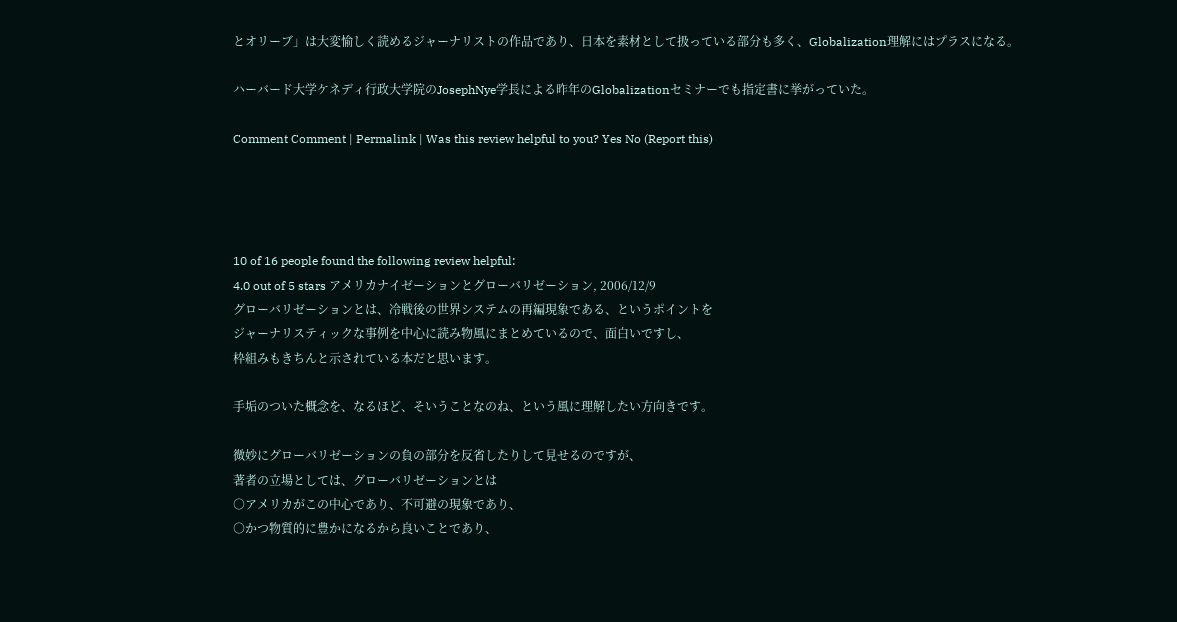とオリーブ」は大変愉しく読めるジャーナリストの作品であり、日本を素材として扱っている部分も多く、Globalization理解にはプラスになる。

ハーバード大学ケネディ行政大学院のJosephNye学長による昨年のGlobalizationセミナーでも指定書に挙がっていた。

Comment Comment | Permalink | Was this review helpful to you? Yes No (Report this)




10 of 16 people found the following review helpful:
4.0 out of 5 stars アメリカナイゼーションとグローバリゼーション, 2006/12/9
グローバリゼーションとは、冷戦後の世界システムの再編現象である、というポイントを
ジャーナリスティックな事例を中心に読み物風にまとめているので、面白いですし、
枠組みもきちんと示されている本だと思います。

手垢のついた概念を、なるほど、そいうことなのね、という風に理解したい方向きです。

微妙にグローバリゼーションの負の部分を反省したりして見せるのですが、
著者の立場としては、グローバリゼーションとは
○アメリカがこの中心であり、不可避の現象であり、
○かつ物質的に豊かになるから良いことであり、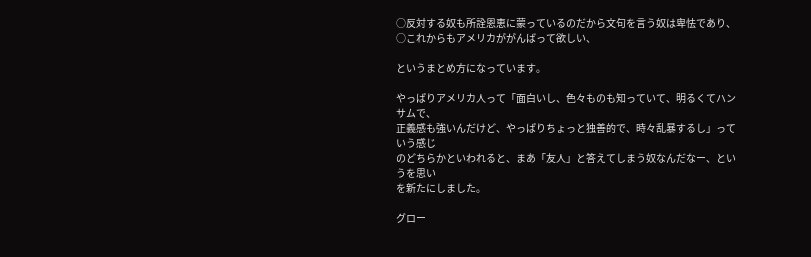○反対する奴も所詮恩恵に蒙っているのだから文句を言う奴は卑怯であり、
○これからもアメリカががんばって欲しい、

というまとめ方になっています。

やっぱりアメリカ人って「面白いし、色々ものも知っていて、明るくてハンサムで、
正義感も強いんだけど、やっぱりちょっと独善的で、時々乱暴するし」っていう感じ
のどちらかといわれると、まあ「友人」と答えてしまう奴なんだなー、というを思い
を新たにしました。

グロー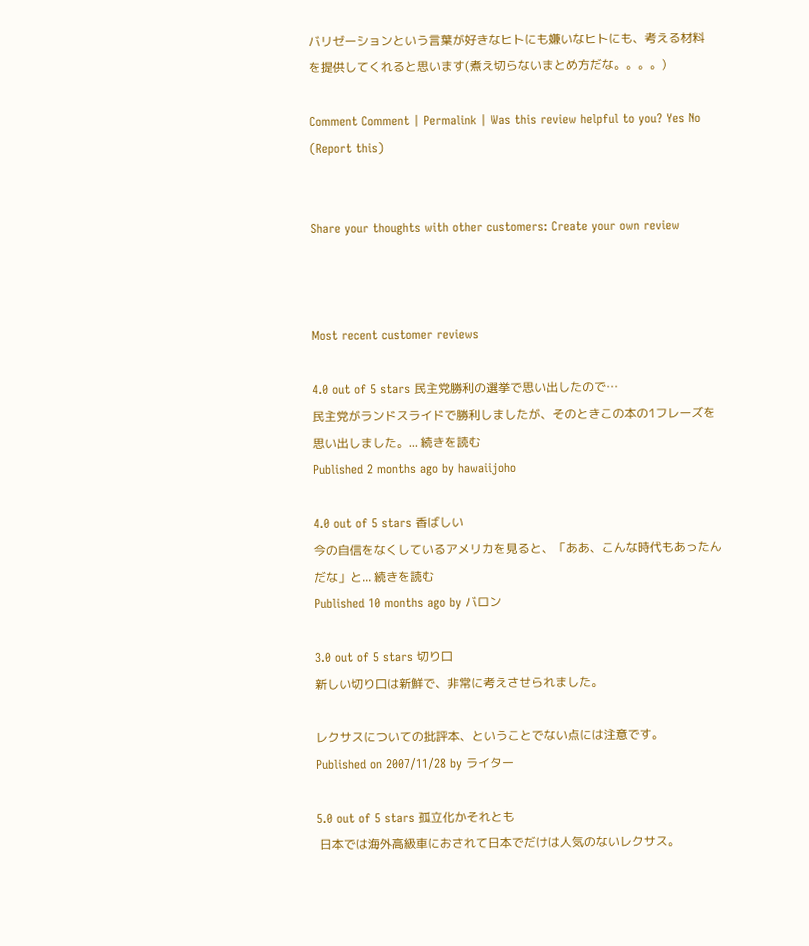バリゼーションという言葉が好きなヒトにも嫌いなヒトにも、考える材料
を提供してくれると思います(煮え切らないまとめ方だな。。。。)

Comment Comment | Permalink | Was this review helpful to you? Yes No (Report this)


Share your thoughts with other customers: Create your own review



Most recent customer reviews

4.0 out of 5 stars 民主党勝利の選挙で思い出したので…
民主党がランドスライドで勝利しましたが、そのときこの本の1フレーズを思い出しました。... 続きを読む
Published 2 months ago by hawaiijoho

4.0 out of 5 stars 香ばしい
今の自信をなくしているアメリカを見ると、「ああ、こんな時代もあったんだな」と... 続きを読む
Published 10 months ago by バロン

3.0 out of 5 stars 切り口
新しい切り口は新鮮で、非常に考えさせられました。

レクサスについての批評本、ということでない点には注意です。
Published on 2007/11/28 by ライター

5.0 out of 5 stars 孤立化かそれとも
 日本では海外高級車におされて日本でだけは人気のないレクサス。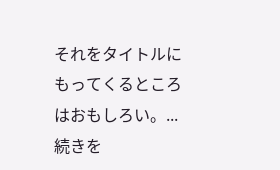それをタイトルにもってくるところはおもしろい。... 続きを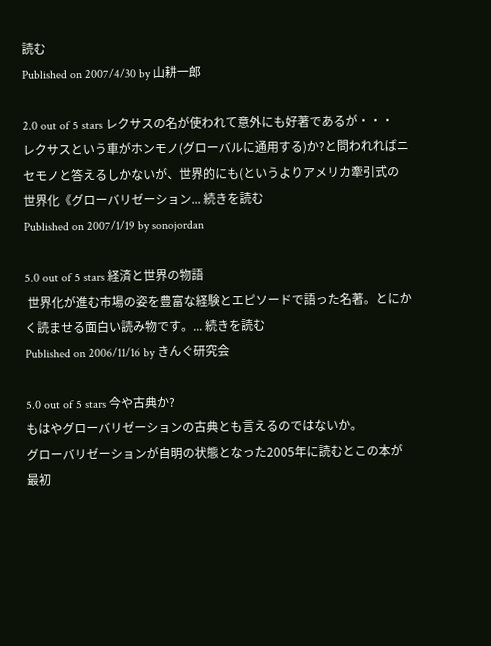読む
Published on 2007/4/30 by 山耕一郎

2.0 out of 5 stars レクサスの名が使われて意外にも好著であるが・・・
レクサスという車がホンモノ(グローバルに通用する)か?と問われればニセモノと答えるしかないが、世界的にも(というよりアメリカ牽引式の世界化《グローバリゼーション... 続きを読む
Published on 2007/1/19 by sonojordan

5.0 out of 5 stars 経済と世界の物語
 世界化が進む市場の姿を豊富な経験とエピソードで語った名著。とにかく読ませる面白い読み物です。... 続きを読む
Published on 2006/11/16 by きんぐ研究会

5.0 out of 5 stars 今や古典か?
もはやグローバリゼーションの古典とも言えるのではないか。
グローバリゼーションが自明の状態となった2005年に読むとこの本が最初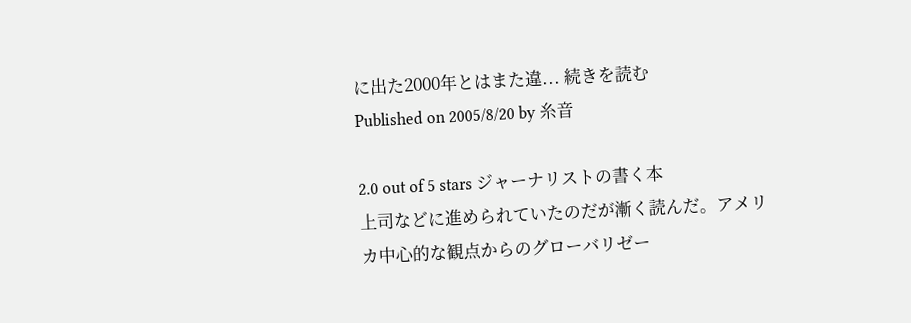に出た2000年とはまた違... 続きを読む
Published on 2005/8/20 by 糸音

2.0 out of 5 stars ジャーナリストの書く本
上司などに進められていたのだが漸く読んだ。アメリカ中心的な観点からのグローバリゼー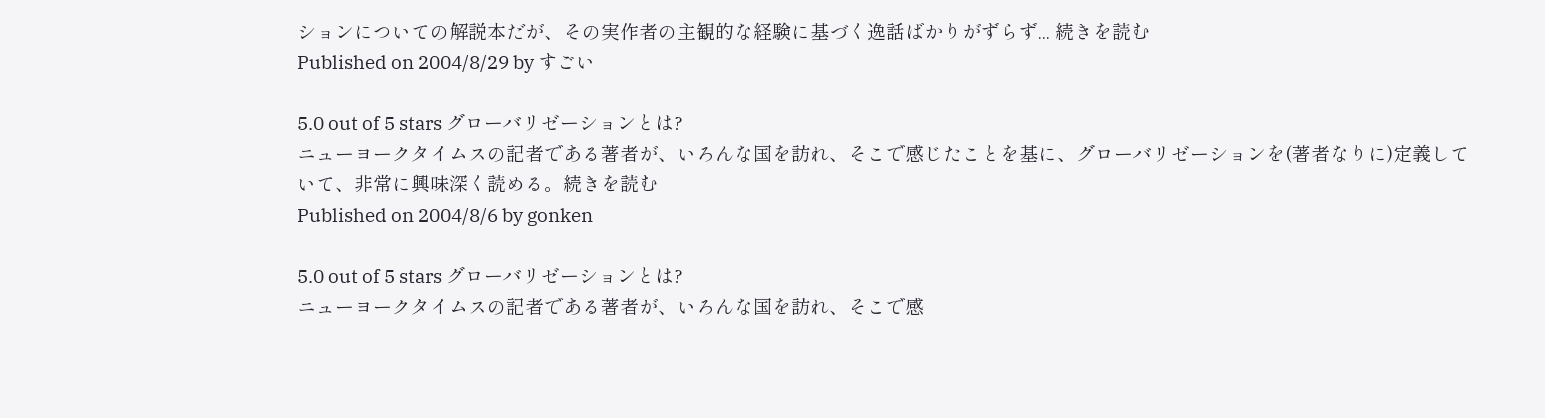ションについての解説本だが、その実作者の主観的な経験に基づく逸話ばかりがずらず... 続きを読む
Published on 2004/8/29 by すごい

5.0 out of 5 stars グローバリゼーションとは?
ニューヨークタイムスの記者である著者が、いろんな国を訪れ、そこで感じたことを基に、グローバリゼーションを(著者なりに)定義していて、非常に興味深く読める。続きを読む
Published on 2004/8/6 by gonken

5.0 out of 5 stars グローバリゼーションとは?
ニューヨークタイムスの記者である著者が、いろんな国を訪れ、そこで感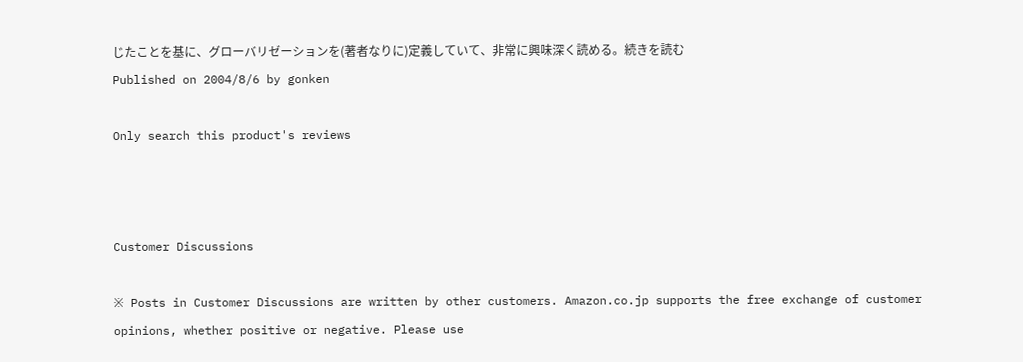じたことを基に、グローバリゼーションを(著者なりに)定義していて、非常に興味深く読める。続きを読む
Published on 2004/8/6 by gonken

Only search this product's reviews



Customer Discussions

※ Posts in Customer Discussions are written by other customers. Amazon.co.jp supports the free exchange of customer opinions, whether positive or negative. Please use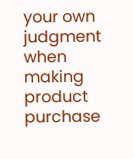your own judgment when making product purchase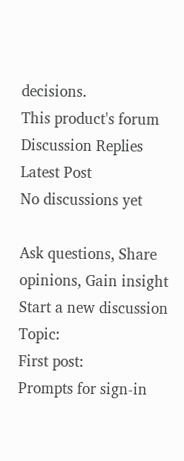decisions.
This product's forum
Discussion Replies Latest Post
No discussions yet

Ask questions, Share opinions, Gain insight
Start a new discussion
Topic:
First post:
Prompts for sign-in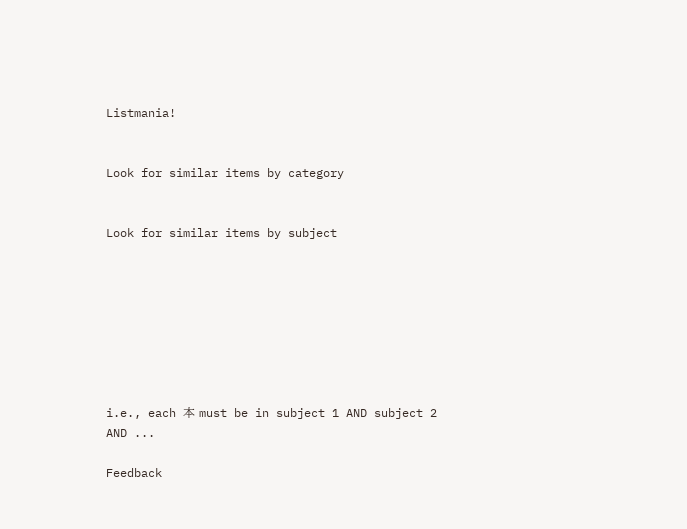Listmania!


Look for similar items by category


Look for similar items by subject








i.e., each 本 must be in subject 1 AND subject 2 AND ...

Feedback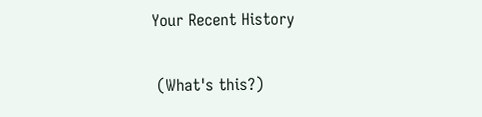Your Recent History

 (What's this?)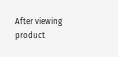After viewing product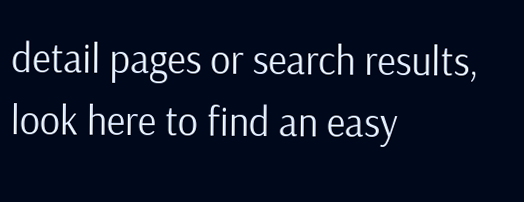detail pages or search results, look here to find an easy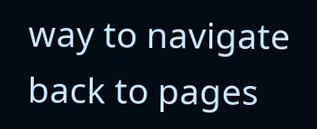way to navigate back to pages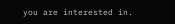you are interested in.